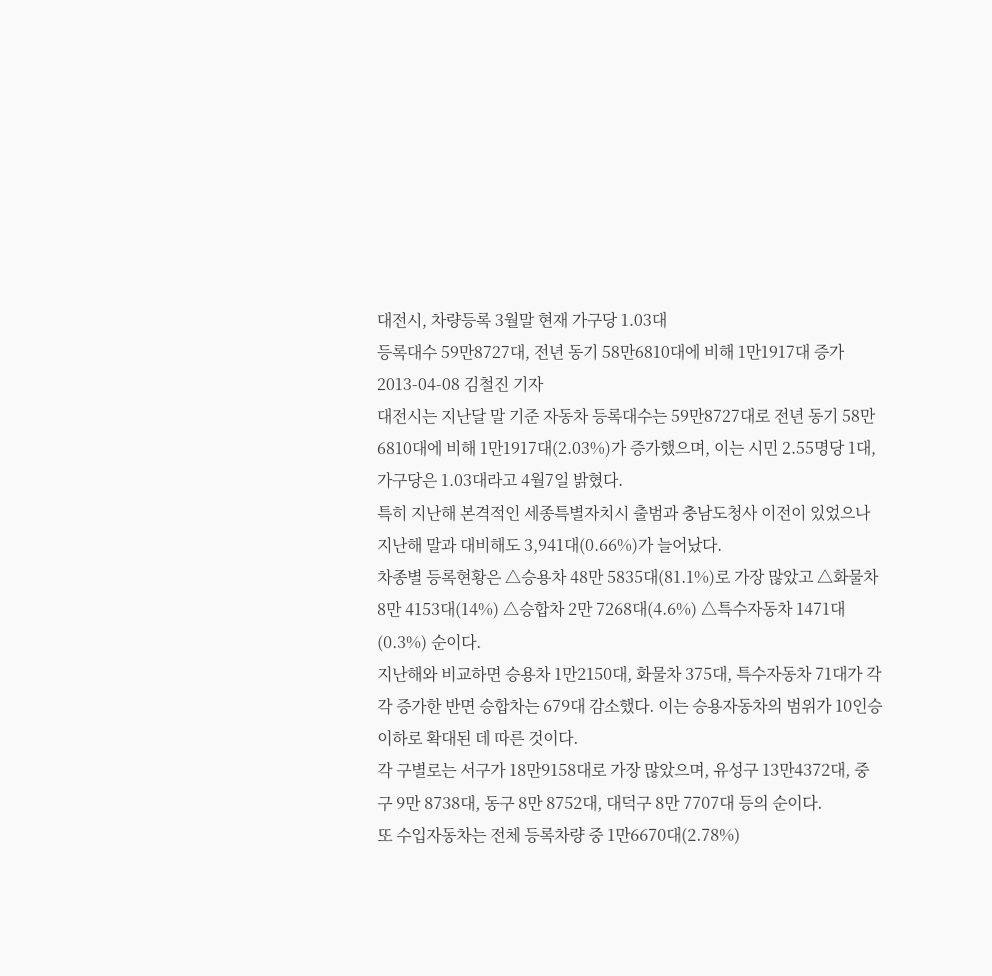대전시, 차량등록 3월말 현재 가구당 1.03대
등록대수 59만8727대, 전년 동기 58만6810대에 비해 1만1917대 증가
2013-04-08 김철진 기자
대전시는 지난달 말 기준 자동차 등록대수는 59만8727대로 전년 동기 58만6810대에 비해 1만1917대(2.03%)가 증가했으며, 이는 시민 2.55명당 1대, 가구당은 1.03대라고 4월7일 밝혔다.
특히 지난해 본격적인 세종특별자치시 출범과 충남도청사 이전이 있었으나 지난해 말과 대비해도 3,941대(0.66%)가 늘어났다.
차종별 등록현황은 △승용차 48만 5835대(81.1%)로 가장 많았고 △화물차 8만 4153대(14%) △승합차 2만 7268대(4.6%) △특수자동차 1471대(0.3%) 순이다.
지난해와 비교하면 승용차 1만2150대, 화물차 375대, 특수자동차 71대가 각각 증가한 반면 승합차는 679대 감소했다. 이는 승용자동차의 범위가 10인승 이하로 확대된 데 따른 것이다.
각 구별로는 서구가 18만9158대로 가장 많았으며, 유성구 13만4372대, 중구 9만 8738대, 동구 8만 8752대, 대덕구 8만 7707대 등의 순이다.
또 수입자동차는 전체 등록차량 중 1만6670대(2.78%)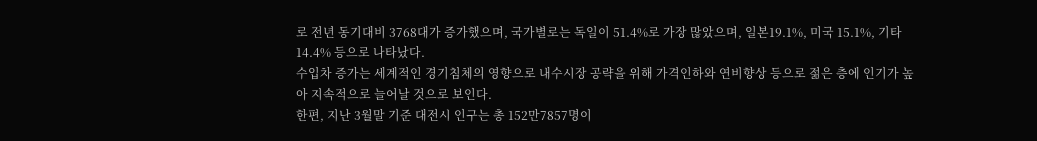로 전년 동기대비 3768대가 증가했으며, 국가별로는 독일이 51.4%로 가장 많았으며, 일본19.1%, 미국 15.1%, 기타 14.4% 등으로 나타났다.
수입차 증가는 세계적인 경기침체의 영향으로 내수시장 공략을 위해 가격인하와 연비향상 등으로 젊은 층에 인기가 높아 지속적으로 늘어날 것으로 보인다.
한편, 지난 3월말 기준 대전시 인구는 총 152만7857명이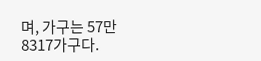며, 가구는 57만8317가구다.